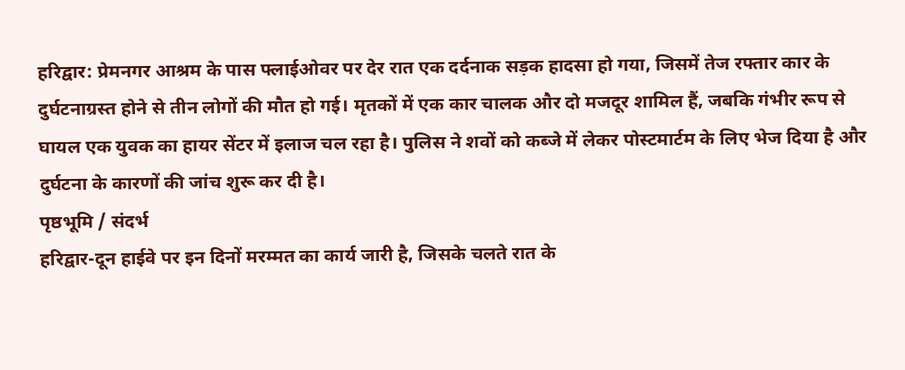हरिद्वार: प्रेमनगर आश्रम के पास फ्लाईओवर पर देर रात एक दर्दनाक सड़क हादसा हो गया, जिसमें तेज रफ्तार कार के दुर्घटनाग्रस्त होने से तीन लोगों की मौत हो गई। मृतकों में एक कार चालक और दो मजदूर शामिल हैं, जबकि गंभीर रूप से घायल एक युवक का हायर सेंटर में इलाज चल रहा है। पुलिस ने शवों को कब्जे में लेकर पोस्टमार्टम के लिए भेज दिया है और दुर्घटना के कारणों की जांच शुरू कर दी है।
पृष्ठभूमि / संदर्भ
हरिद्वार-दून हाईवे पर इन दिनों मरम्मत का कार्य जारी है, जिसके चलते रात के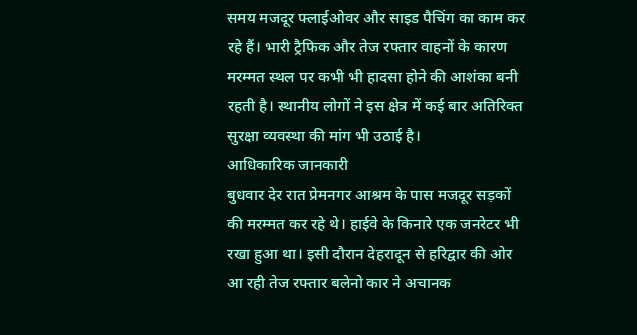समय मजदूर फ्लाईओवर और साइड पैचिंग का काम कर रहे हैं। भारी ट्रैफिक और तेज रफ्तार वाहनों के कारण मरम्मत स्थल पर कभी भी हादसा होने की आशंका बनी रहती है। स्थानीय लोगों ने इस क्षेत्र में कई बार अतिरिक्त सुरक्षा व्यवस्था की मांग भी उठाई है।
आधिकारिक जानकारी
बुधवार देर रात प्रेमनगर आश्रम के पास मजदूर सड़कों की मरम्मत कर रहे थे। हाईवे के किनारे एक जनरेटर भी रखा हुआ था। इसी दौरान देहरादून से हरिद्वार की ओर आ रही तेज रफ्तार बलेनो कार ने अचानक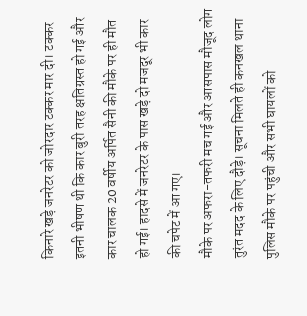किनारे खड़े जनरेटर को जोरदार टक्कर मार दी। टक्कर इतनी भीषण थी कि कार बुरी तरह क्षतिग्रस्त हो गई और कार चालक 20 वर्षीय अर्पित सैनी की मौके पर ही मौत हो गई। हादसे में जनरेटर के पास खड़े दो मजदूर भी कार की चपेट में आ गए।
मौके पर अफरा-तफरी मच गई और आसपास मौजूद लोग तुरंत मदद के लिए दौड़े। सूचना मिलते ही कनखल थाना पुलिस मौके पर पहुंची और सभी घायलों को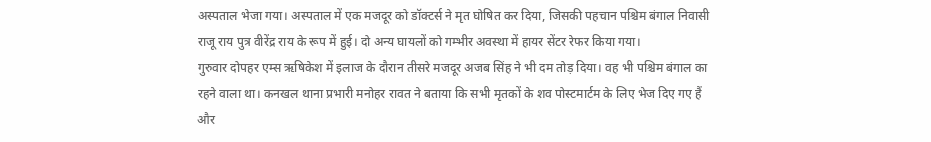अस्पताल भेजा गया। अस्पताल में एक मजदूर को डॉक्टर्स ने मृत घोषित कर दिया, जिसकी पहचान पश्चिम बंगाल निवासी राजू राय पुत्र वीरेंद्र राय के रूप में हुई। दो अन्य घायलों को गम्भीर अवस्था में हायर सेंटर रेफर किया गया।
गुरुवार दोपहर एम्स ऋषिकेश में इलाज के दौरान तीसरे मजदूर अजब सिंह ने भी दम तोड़ दिया। वह भी पश्चिम बंगाल का रहने वाला था। कनखल थाना प्रभारी मनोहर रावत ने बताया कि सभी मृतकों के शव पोस्टमार्टम के लिए भेज दिए गए हैं और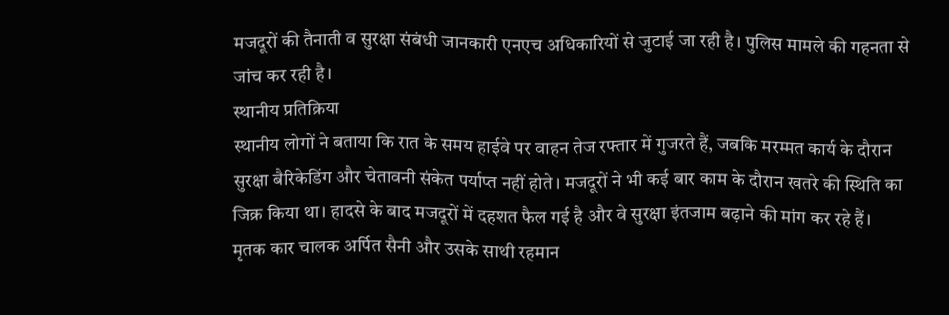मजदूरों की तैनाती व सुरक्षा संबंधी जानकारी एनएच अधिकारियों से जुटाई जा रही है। पुलिस मामले की गहनता से जांच कर रही है।
स्थानीय प्रतिक्रिया
स्थानीय लोगों ने बताया कि रात के समय हाईवे पर वाहन तेज रफ्तार में गुजरते हैं, जबकि मरम्मत कार्य के दौरान सुरक्षा बैरिकेडिंग और चेतावनी संकेत पर्याप्त नहीं होते। मजदूरों ने भी कई बार काम के दौरान खतरे की स्थिति का जिक्र किया था। हादसे के बाद मजदूरों में दहशत फैल गई है और वे सुरक्षा इंतजाम बढ़ाने की मांग कर रहे हैं।
मृतक कार चालक अर्पित सैनी और उसके साथी रहमान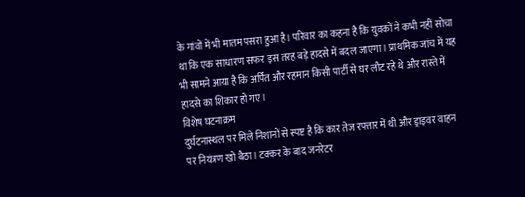के गांवों में भी मातम पसरा हुआ है। परिवार का कहना है कि युवकों ने कभी नहीं सोचा था कि एक साधारण सफर इस तरह बड़े हादसे में बदल जाएगा। प्राथमिक जांच में यह भी सामने आया है कि अर्पित और रहमान किसी पार्टी से घर लौट रहे थे और रास्ते में हादसे का शिकार हो गए।
विशेष घटनाक्रम
दुर्घटनास्थल पर मिले निशानों से स्पष्ट है कि कार तेज रफ्तार में थी और ड्राइवर वाहन पर नियंत्रण खो बैठा। टक्कर के बाद जनरेटर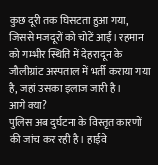कुछ दूरी तक घिसटता हुआ गया, जिससे मजदूरों को चोटें आईं। रहमान को गम्भीर स्थिति में देहरादून के जौलीग्रांट अस्पताल में भर्ती कराया गया है, जहां उसका इलाज जारी है।
आगे क्या?
पुलिस अब दुर्घटना के विस्तृत कारणों की जांच कर रही है। हाईवे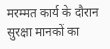मरम्मत कार्य के दौरान सुरक्षा मानकों का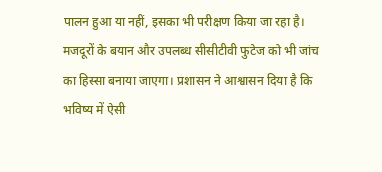पालन हुआ या नहीं, इसका भी परीक्षण किया जा रहा है। मजदूरों के बयान और उपलब्ध सीसीटीवी फुटेज को भी जांच का हिस्सा बनाया जाएगा। प्रशासन ने आश्वासन दिया है कि भविष्य में ऐसी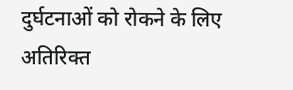दुर्घटनाओं को रोकने के लिए अतिरिक्त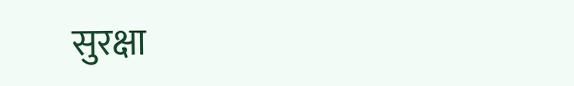सुरक्षा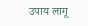उपाय लागू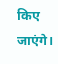किए जाएंगे।